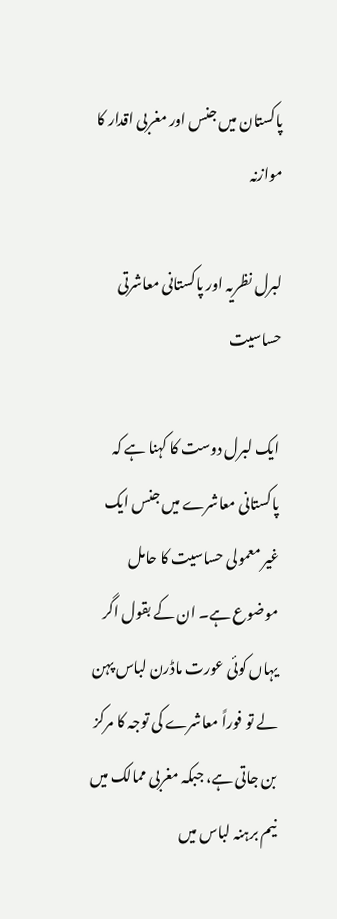پاکستان میں جنس اور مغربی اقدار کا موازنہ

لبرل نظریہ اور پاکستانی معاشرتی حساسیت

ایک لبرل دوست کا کہنا ہے کہ پاکستانی معاشرے میں جنس ایک غیر معمولی حساسیت کا حامل موضوع ہے۔ ان کے بقول اگر یہاں کوئی عورت ماڈرن لباس پہن لے تو فوراً معاشرے کی توجہ کا مرکز بن جاتی ہے، جبکہ مغربی ممالک میں نیم برہنہ لباس میں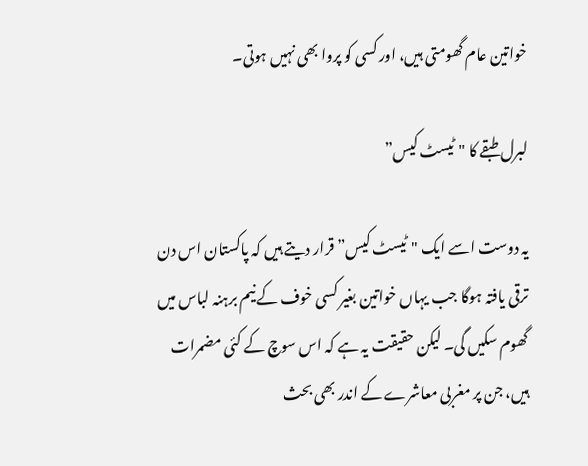خواتین عام گھومتی ہیں، اور کسی کو پروا بھی نہیں ہوتی۔

لبرل طبقے کا "ٹیسٹ کیس”

یہ دوست اسے ایک "ٹیسٹ کیس” قرار دیتے ہیں کہ پاکستان اس دن ترقی یافتہ ہوگا جب یہاں خواتین بغیر کسی خوف کے نیم برہنہ لباس میں گھوم سکیں گی۔ لیکن حقیقت یہ ہے کہ اس سوچ کے کئی مضمرات ہیں، جن پر مغربی معاشرے کے اندر بھی بحث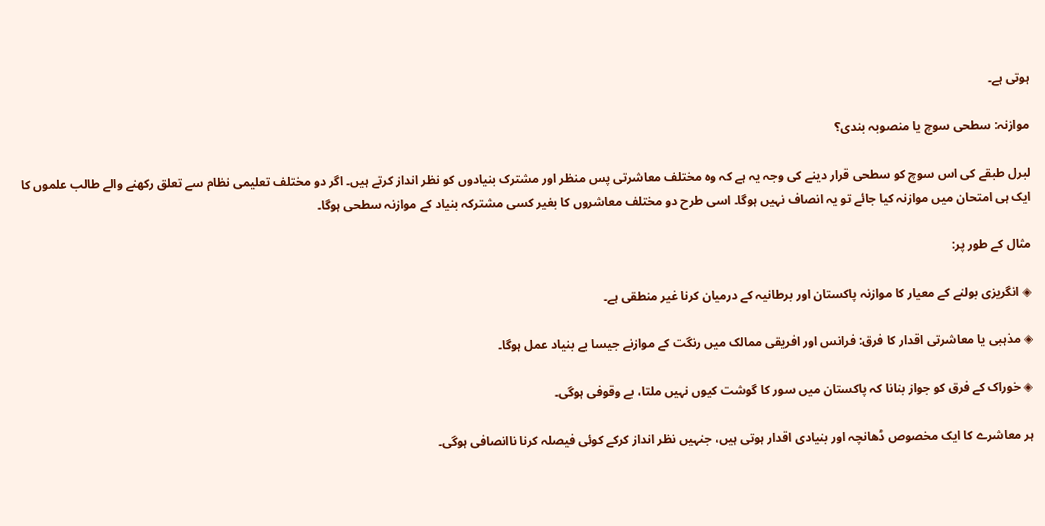ہوتی ہے۔

موازنہ: سطحی سوچ یا منصوبہ بندی؟

لبرل طبقے کی اس سوچ کو سطحی قرار دینے کی وجہ یہ ہے کہ وہ مختلف معاشرتی پس منظر اور مشترک بنیادوں کو نظر انداز کرتے ہیں۔ اگر دو مختلف تعلیمی نظام سے تعلق رکھنے والے طالب علموں کا ایک ہی امتحان میں موازنہ کیا جائے تو یہ انصاف نہیں ہوگا۔ اسی طرح دو مختلف معاشروں کا بغیر کسی مشترکہ بنیاد کے موازنہ سطحی ہوگا۔

مثال کے طور پر:

◈ انگریزی بولنے کے معیار کا موازنہ پاکستان اور برطانیہ کے درمیان کرنا غیر منطقی ہے۔

◈ مذہبی یا معاشرتی اقدار کا فرق: فرانس اور افریقی ممالک میں رنگت کے موازنے جیسا بے بنیاد عمل ہوگا۔

◈ خوراک کے فرق کو جواز بنانا کہ پاکستان میں سور کا گوشت کیوں نہیں ملتا، بے وقوفی ہوگی۔

ہر معاشرے کا ایک مخصوص ڈھانچہ اور بنیادی اقدار ہوتی ہیں، جنہیں نظر انداز کرکے کوئی فیصلہ کرنا ناانصافی ہوگی۔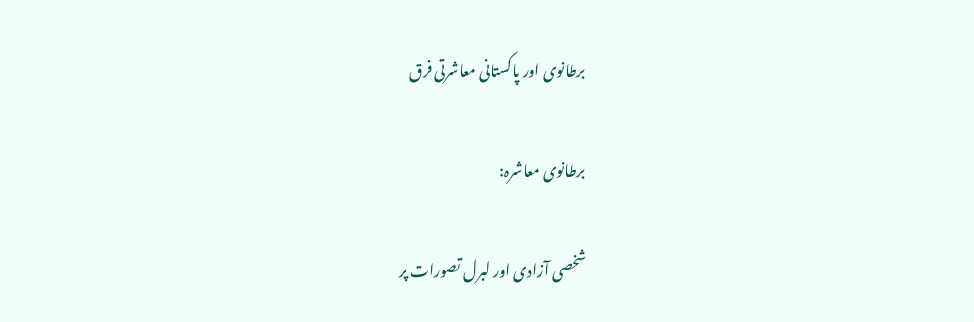برطانوی اور پاکستانی معاشرتی فرق

برطانوی معاشرہ:

شخصی آزادی اور لبرل تصورات پر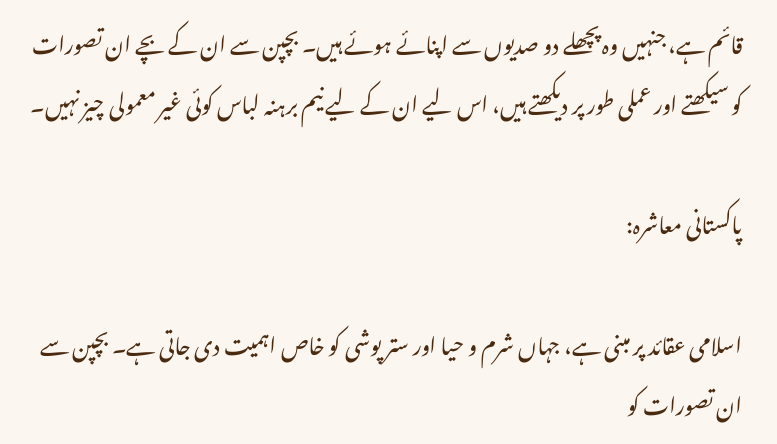قائم ہے، جنہیں وہ پچھلے دو صدیوں سے اپنائے ہوئے ہیں۔ بچپن سے ان کے بچے ان تصورات کو سیکھتے اور عملی طور پر دیکھتے ہیں، اس لیے ان کے لیے نیم برہنہ لباس کوئی غیر معمولی چیز نہیں۔

پاکستانی معاشرہ:

اسلامی عقائد پر مبنی ہے، جہاں شرم و حیا اور ستر پوشی کو خاص اہمیت دی جاتی ہے۔ بچپن سے ان تصورات کو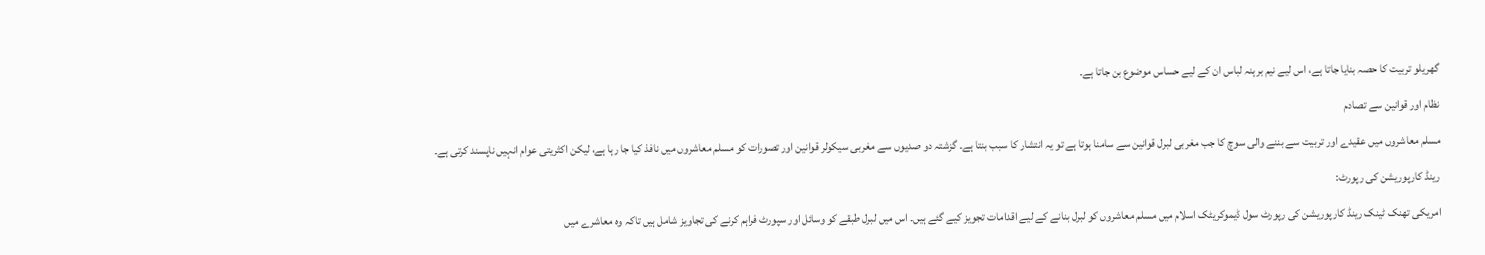گھریلو تربیت کا حصہ بنایا جاتا ہے، اس لیے نیم برہنہ لباس ان کے لیے حساس موضوع بن جاتا ہے۔

نظام اور قوانین سے تصادم

مسلم معاشروں میں عقیدے اور تربیت سے بننے والی سوچ کا جب مغربی لبرل قوانین سے سامنا ہوتا ہے تو یہ انتشار کا سبب بنتا ہے۔ گزشتہ دو صدیوں سے مغربی سیکولر قوانین اور تصورات کو مسلم معاشروں میں نافذ کیا جا رہا ہے، لیکن اکثریتی عوام انہیں ناپسند کرتی ہے۔

رینڈ کارپوریشن کی رپورٹ:

امریکی تھنک ٹینک رینڈ کارپوریشن کی رپورٹ سول ڈیموکریٹک اسلام میں مسلم معاشروں کو لبرل بنانے کے لیے اقدامات تجویز کیے گئے ہیں۔ اس میں لبرل طبقے کو وسائل اور سپورٹ فراہم کرنے کی تجاویز شامل ہیں تاکہ وہ معاشرے میں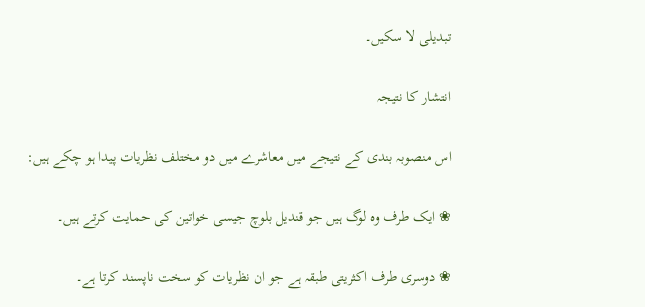تبدیلی لا سکیں۔

انتشار کا نتیجہ

اس منصوبہ بندی کے نتیجے میں معاشرے میں دو مختلف نظریات پیدا ہو چکے ہیں:

❀ ایک طرف وہ لوگ ہیں جو قندیل بلوچ جیسی خواتین کی حمایت کرتے ہیں۔

❀ دوسری طرف اکثریتی طبقہ ہے جو ان نظریات کو سخت ناپسند کرتا ہے۔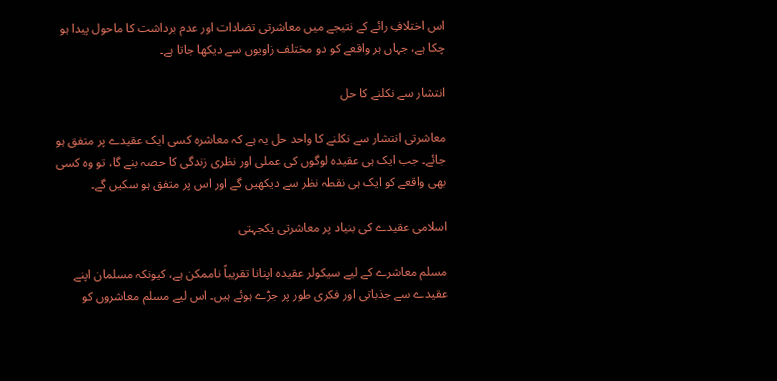اس اختلافِ رائے کے نتیجے میں معاشرتی تضادات اور عدم برداشت کا ماحول پیدا ہو چکا ہے، جہاں ہر واقعے کو دو مختلف زاویوں سے دیکھا جاتا ہے۔

انتشار سے نکلنے کا حل

معاشرتی انتشار سے نکلنے کا واحد حل یہ ہے کہ معاشرہ کسی ایک عقیدے پر متفق ہو جائے۔ جب ایک ہی عقیدہ لوگوں کی عملی اور نظری زندگی کا حصہ بنے گا، تو وہ کسی بھی واقعے کو ایک ہی نقطہ نظر سے دیکھیں گے اور اس پر متفق ہو سکیں گے۔

اسلامی عقیدے کی بنیاد پر معاشرتی یکجہتی

مسلم معاشرے کے لیے سیکولر عقیدہ اپنانا تقریباً ناممکن ہے، کیونکہ مسلمان اپنے عقیدے سے جذباتی اور فکری طور پر جڑے ہوئے ہیں۔ اس لیے مسلم معاشروں کو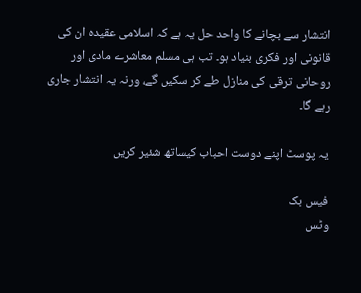انتشار سے بچانے کا واحد حل یہ ہے کہ اسلامی عقیدہ ان کی قانونی اور فکری بنیاد ہو۔ تب ہی مسلم معاشرے مادی اور روحانی ترقی کی منازل طے کر سکیں گے، ورنہ یہ انتشار جاری رہے گا۔

یہ پوسٹ اپنے دوست احباب کیساتھ شئیر کریں

فیس بک
وٹس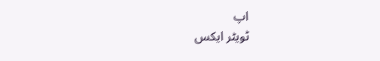اپ
ٹویٹر ایکس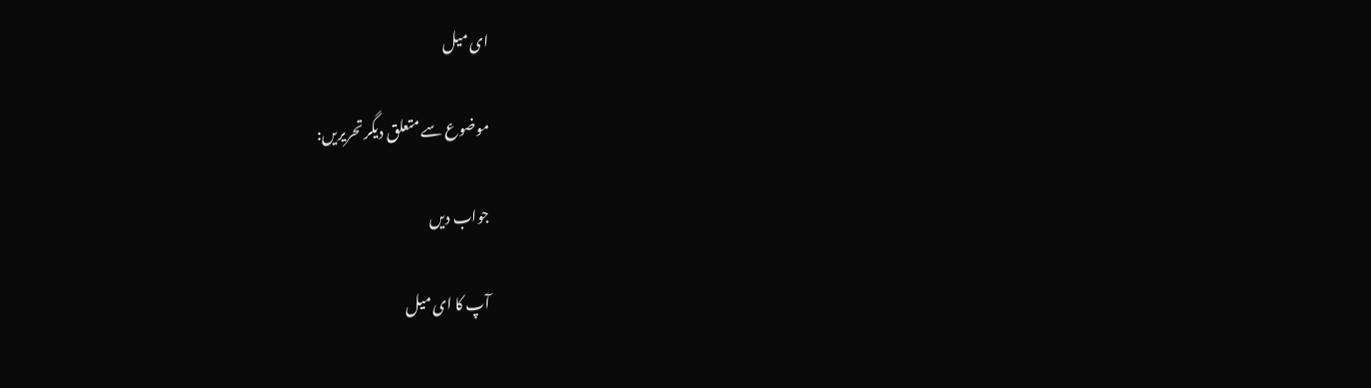ای میل

موضوع سے متعلق دیگر تحریریں:

جواب دیں

آپ کا ای میل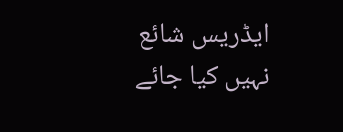ایڈریس شائع نہیں کیا جائے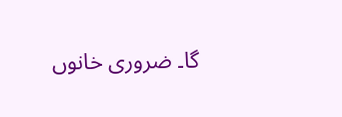گا۔ ضروری خانوں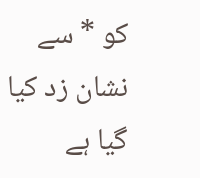کو * سے نشان زد کیا گیا ہے